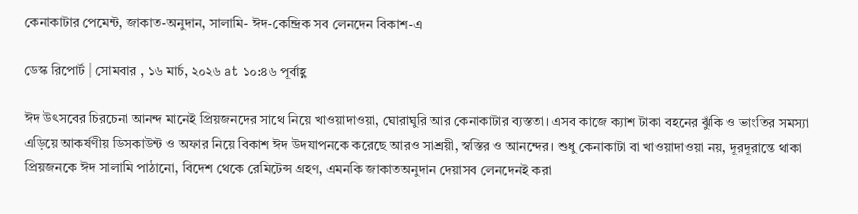কেনাকাটার পেমেন্ট, জাকাত-অনুদান, সালামি- ঈদ-কেন্দ্রিক সব লেনদেন বিকাশ-এ

ডেস্ক রিপোর্ট | সোমবার , ১৬ মার্চ, ২০২৬ at ১০:৪৬ পূর্বাহ্ণ

ঈদ উৎসবের চিরচেনা আনন্দ মানেই প্রিয়জনদের সাথে নিয়ে খাওয়াদাওয়া, ঘোরাঘুরি আর কেনাকাটার ব্যস্ততা। এসব কাজে ক্যাশ টাকা বহনের ঝুঁকি ও ভাংতির সমস্যা এড়িয়ে আকর্ষণীয় ডিসকাউন্ট ও অফার নিয়ে বিকাশ ঈদ উদযাপনকে করেছে আরও সাশ্রয়ী, স্বস্তির ও আনন্দের। শুধু কেনাকাটা বা খাওয়াদাওয়া নয়, দূরদূরান্তে থাকা প্রিয়জনকে ঈদ সালামি পাঠানো, বিদেশ থেকে রেমিটেন্স গ্রহণ, এমনকি জাকাতঅনুদান দেয়াসব লেনদেনই করা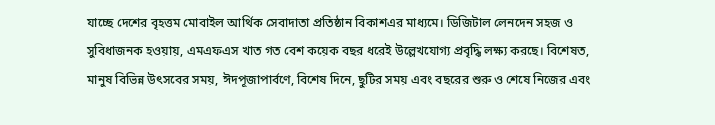যাচ্ছে দেশের বৃহত্তম মোবাইল আর্থিক সেবাদাতা প্রতিষ্ঠান বিকাশএর মাধ্যমে। ডিজিটাল লেনদেন সহজ ও সুবিধাজনক হওয়ায়, এমএফএস খাত গত বেশ কয়েক বছর ধরেই উল্লেখযোগ্য প্রবৃদ্ধি লক্ষ্য করছে। বিশেষত, মানুষ বিভিন্ন উৎসবের সময়, ঈদপূজাপার্বণে, বিশেষ দিনে, ছুটির সময় এবং বছরের শুরু ও শেষে নিজের এবং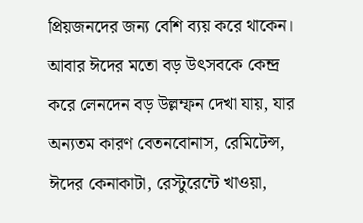প্রিয়জনদের জন্য বেশি ব্যয় করে থাকেন। আবার ঈদের মতো বড় উৎসবকে কেন্দ্র করে লেনদেন বড় উল্লম্ফন দেখা যায়, যার অন্যতম কারণ বেতনবোনাস, রেমিটেন্স, ঈদের কেনাকাটা, রেস্টুরেন্টে খাওয়া,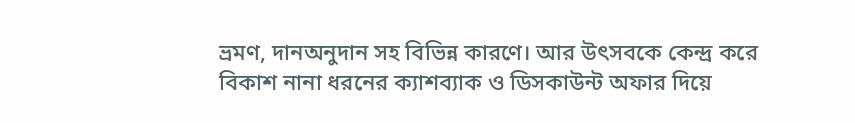ভ্রমণ, দানঅনুদান সহ বিভিন্ন কারণে। আর উৎসবকে কেন্দ্র করে বিকাশ নানা ধরনের ক্যাশব্যাক ও ডিসকাউন্ট অফার দিয়ে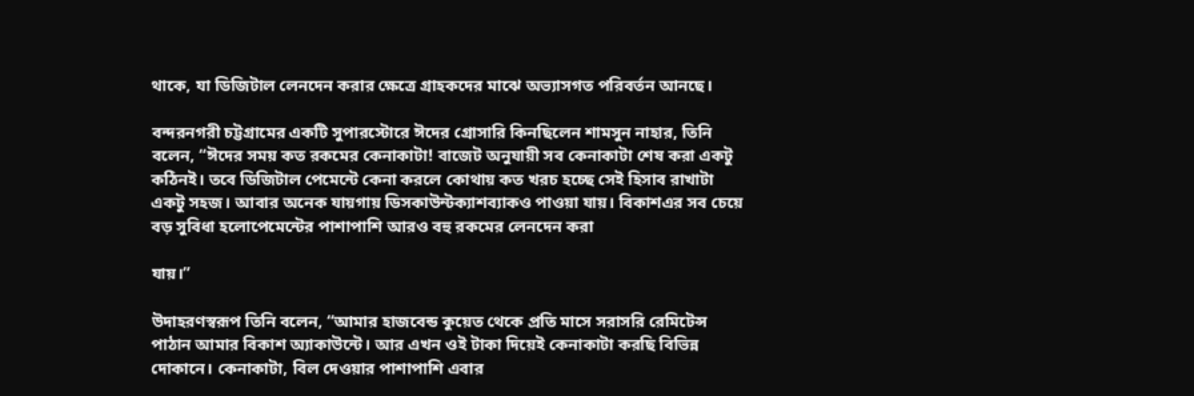থাকে, যা ডিজিটাল লেনদেন করার ক্ষেত্রে গ্রাহকদের মাঝে অভ্যাসগত পরিবর্তন আনছে।

বন্দরনগরী চট্টগ্রামের একটি সুপারস্টোরে ঈদের গ্রোসারি কিনছিলেন শামসুন নাহার, তিনি বলেন, “ঈদের সময় কত রকমের কেনাকাটা! বাজেট অনুযায়ী সব কেনাকাটা শেষ করা একটু কঠিনই। তবে ডিজিটাল পেমেন্টে কেনা করলে কোথায় কত খরচ হচ্ছে সেই হিসাব রাখাটা একটু সহজ। আবার অনেক যায়গায় ডিসকাউন্টক্যাশব্যাকও পাওয়া যায়। বিকাশএর সব চেয়ে বড় সুবিধা হলোপেমেন্টের পাশাপাশি আরও বহু রকমের লেনদেন করা

যায়।”

উদাহরণস্বরূপ তিনি বলেন, “আমার হাজবেন্ড কুয়েত থেকে প্রতি মাসে সরাসরি রেমিটেন্স পাঠান আমার বিকাশ অ্যাকাউন্টে। আর এখন ওই টাকা দিয়েই কেনাকাটা করছি বিভিন্ন দোকানে। কেনাকাটা, বিল দেওয়ার পাশাপাশি এবার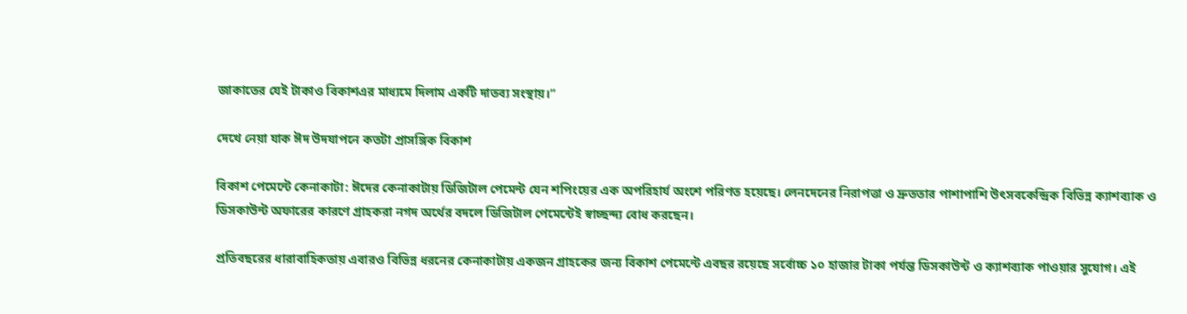জাকাতের যেই টাকাও বিকাশএর মাধ্যমে দিলাম একটি দাতব্য সংস্থায়।”

দেখে নেয়া যাক ঈদ উদযাপনে কতটা প্রাসঙ্গিক বিকাশ

বিকাশ পেমেন্টে কেনাকাটা: ঈদের কেনাকাটায় ডিজিটাল পেমেন্ট যেন শপিংয়ের এক অপরিহার্য অংশে পরিণত হয়েছে। লেনদেনের নিরাপত্তা ও দ্রুততার পাশাপাশি উৎসবকেন্দ্রিক বিভিন্ন ক্যাশব্যাক ও ডিসকাউন্ট অফারের কারণে গ্রাহকরা নগদ অর্থের বদলে ডিজিটাল পেমেন্টেই স্বাচ্ছন্দ্য বোধ করছেন।

প্রতিবছরের ধারাবাহিকতায় এবারও বিভিন্ন ধরনের কেনাকাটায় একজন গ্রাহকের জন্য বিকাশ পেমেন্টে এবছর রয়েছে সর্বোচ্চ ১০ হাজার টাকা পর্যন্ত ডিসকাউন্ট ও ক্যাশব্যাক পাওয়ার সুযোগ। এই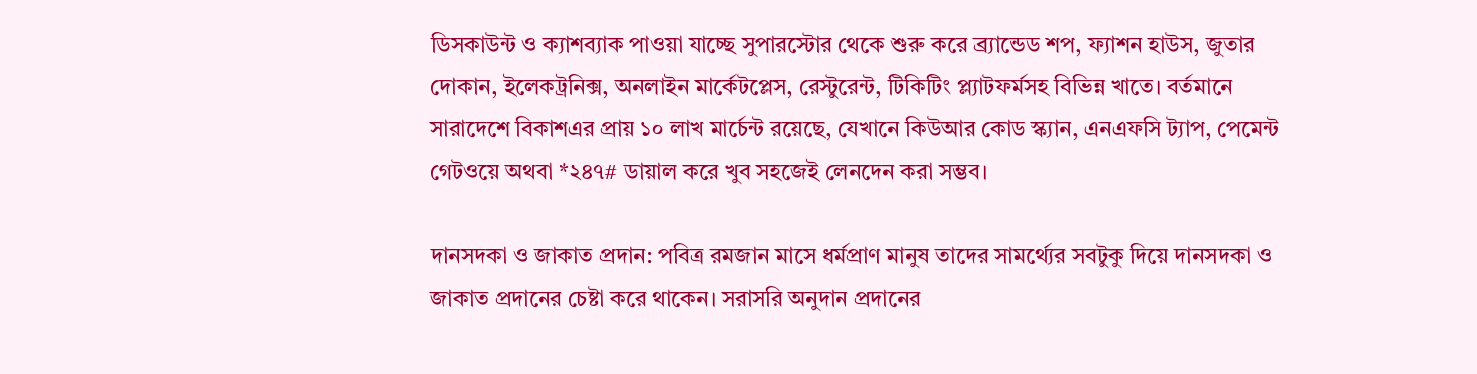ডিসকাউন্ট ও ক্যাশব্যাক পাওয়া যাচ্ছে সুপারস্টোর থেকে শুরু করে ব্র্যান্ডেড শপ, ফ্যাশন হাউস, জুতার দোকান, ইলেকট্রনিক্স, অনলাইন মার্কেটপ্লেস, রেস্টুরেন্ট, টিকিটিং প্ল্যাটফর্মসহ বিভিন্ন খাতে। বর্তমানে সারাদেশে বিকাশএর প্রায় ১০ লাখ মার্চেন্ট রয়েছে, যেখানে কিউআর কোড স্ক্যান, এনএফসি ট্যাপ, পেমেন্ট গেটওয়ে অথবা *২৪৭# ডায়াল করে খুব সহজেই লেনদেন করা সম্ভব।

দানসদকা ও জাকাত প্রদান: পবিত্র রমজান মাসে ধর্মপ্রাণ মানুষ তাদের সামর্থ্যের সবটুকু দিয়ে দানসদকা ও জাকাত প্রদানের চেষ্টা করে থাকেন। সরাসরি অনুদান প্রদানের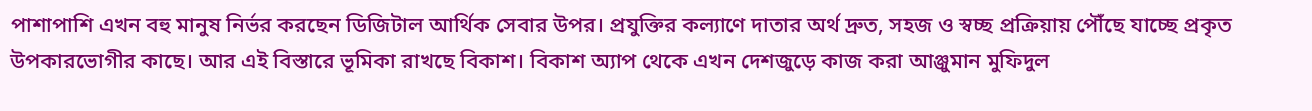পাশাপাশি এখন বহু মানুষ নির্ভর করছেন ডিজিটাল আর্থিক সেবার উপর। প্রযুক্তির কল্যাণে দাতার অর্থ দ্রুত, সহজ ও স্বচ্ছ প্রক্রিয়ায় পৌঁছে যাচ্ছে প্রকৃত উপকারভোগীর কাছে। আর এই বিস্তারে ভূমিকা রাখছে বিকাশ। বিকাশ অ্যাপ থেকে এখন দেশজুড়ে কাজ করা আঞ্জুমান মুফিদুল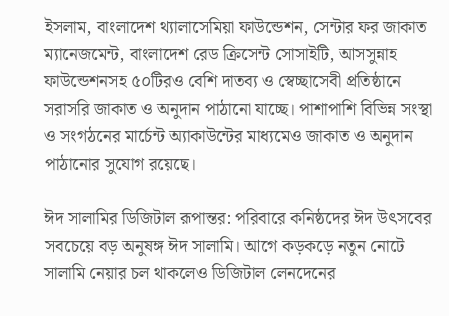ইসলাম, বাংলাদেশ থ্যালাসেমিয়া ফাউন্ডেশন, সেন্টার ফর জাকাত ম্যানেজমেন্ট, বাংলাদেশ রেড ক্রিসেন্ট সোসাইটি, আসসুন্নাহ ফাউন্ডেশনসহ ৫০টিরও বেশি দাতব্য ও স্বেচ্ছাসেবী প্রতিষ্ঠানে সরাসরি জাকাত ও অনুদান পাঠানো যাচ্ছে। পাশাপাশি বিভিন্ন সংস্থা ও সংগঠনের মার্চেন্ট অ্যাকাউন্টের মাধ্যমেও জাকাত ও অনুদান পাঠানোর সুযোগ রয়েছে।

ঈদ সালামির ডিজিটাল রূপান্তর: পরিবারে কনিষ্ঠদের ঈদ উৎসবের সবচেয়ে বড় অনুষঙ্গ ঈদ সালামি। আগে কড়কড়ে নতুন নোটে সালামি নেয়ার চল থাকলেও ডিজিটাল লেনদেনের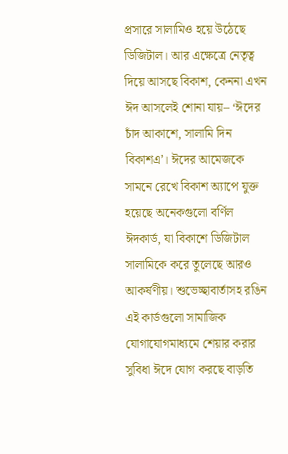প্রসারে সালামিও হয়ে উঠেছে ডিজিটাল। আর এক্ষেত্রে নেতৃত্ব দিয়ে আসছে বিকাশ, কেননা এখন ঈদ আসলেই শোনা যায়– ‘ঈদের চাঁদ আকাশে, সালামি দিন বিকাশএ’। ঈদের আমেজকে সামনে রেখে বিকাশ অ্যাপে যুক্ত হয়েছে অনেকগুলো বর্ণিল ঈদকার্ড, যা বিকাশে ডিজিটাল সালামিকে করে তুলেছে আরও আকর্ষণীয়। শুভেচ্ছাবার্তাসহ রঙিন এই কার্ডগুলো সামাজিক যোগাযোগমাধ্যমে শেয়ার করার সুবিধা ঈদে যোগ করছে বাড়তি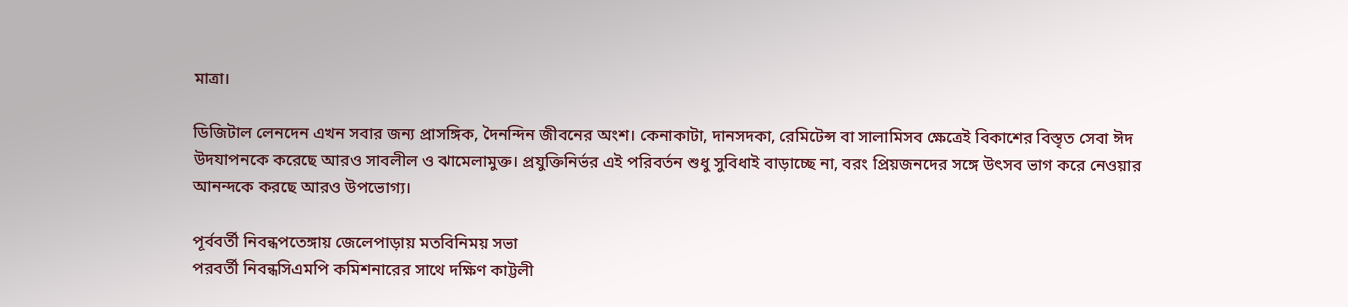মাত্রা।

ডিজিটাল লেনদেন এখন সবার জন্য প্রাসঙ্গিক, দৈনন্দিন জীবনের অংশ। কেনাকাটা, দানসদকা, রেমিটেন্স বা সালামিসব ক্ষেত্রেই বিকাশের বিস্তৃত সেবা ঈদ উদযাপনকে করেছে আরও সাবলীল ও ঝামেলামুক্ত। প্রযুক্তিনির্ভর এই পরিবর্তন শুধু সুবিধাই বাড়াচ্ছে না, বরং প্রিয়জনদের সঙ্গে উৎসব ভাগ করে নেওয়ার আনন্দকে করছে আরও উপভোগ্য।

পূর্ববর্তী নিবন্ধপতেঙ্গায় জেলেপাড়ায় মতবিনিময় সভা
পরবর্তী নিবন্ধসিএমপি কমিশনারের সাথে দক্ষিণ কাট্টলী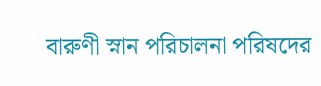বারুণী স্নান পরিচালনা পরিষদের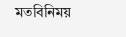মতবিনিময়